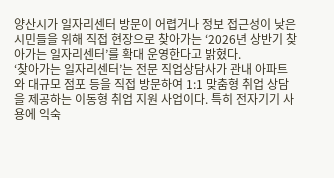양산시가 일자리센터 방문이 어렵거나 정보 접근성이 낮은 시민들을 위해 직접 현장으로 찾아가는 ‘2026년 상반기 찾아가는 일자리센터’를 확대 운영한다고 밝혔다.
‘찾아가는 일자리센터’는 전문 직업상담사가 관내 아파트와 대규모 점포 등을 직접 방문하여 1:1 맞춤형 취업 상담을 제공하는 이동형 취업 지원 사업이다. 특히 전자기기 사용에 익숙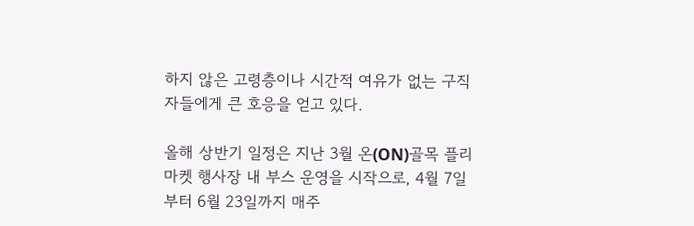하지 않은 고령층이나 시간적 여유가 없는 구직자들에게 큰 호응을 얻고 있다.

올해 상반기 일정은 지난 3월 온(ON)골목 플리마켓 행사장 내 부스 운영을 시작으로, 4월 7일부터 6월 23일까지 매주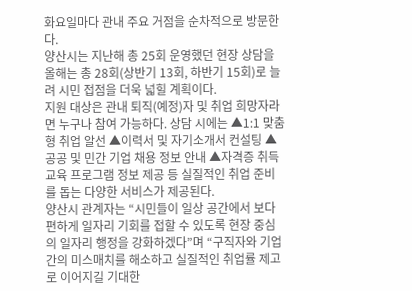화요일마다 관내 주요 거점을 순차적으로 방문한다.
양산시는 지난해 총 25회 운영했던 현장 상담을 올해는 총 28회(상반기 13회, 하반기 15회)로 늘려 시민 접점을 더욱 넓힐 계획이다.
지원 대상은 관내 퇴직(예정)자 및 취업 희망자라면 누구나 참여 가능하다. 상담 시에는 ▲1:1 맞춤형 취업 알선 ▲이력서 및 자기소개서 컨설팅 ▲공공 및 민간 기업 채용 정보 안내 ▲자격증 취득 교육 프로그램 정보 제공 등 실질적인 취업 준비를 돕는 다양한 서비스가 제공된다.
양산시 관계자는 “시민들이 일상 공간에서 보다 편하게 일자리 기회를 접할 수 있도록 현장 중심의 일자리 행정을 강화하겠다”며 “구직자와 기업 간의 미스매치를 해소하고 실질적인 취업률 제고로 이어지길 기대한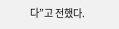다”고 전했다.